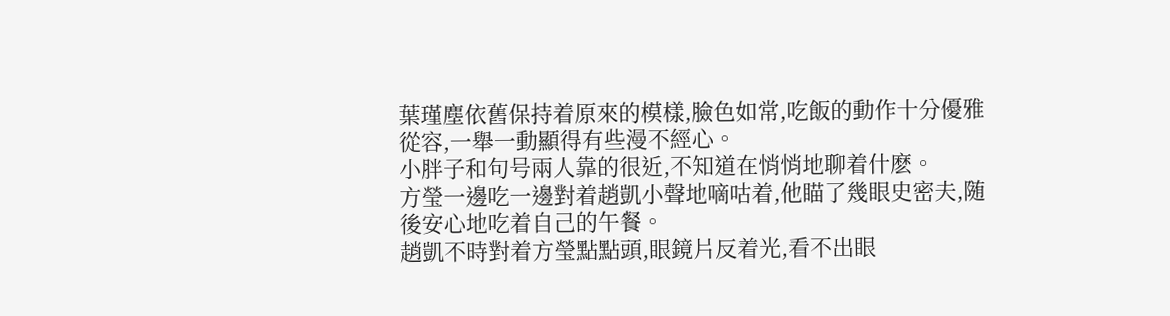葉瑾塵依舊保持着原來的模樣,臉色如常,吃飯的動作十分優雅從容,一舉一動顯得有些漫不經心。
小胖子和句号兩人靠的很近,不知道在悄悄地聊着什麽。
方瑩一邊吃一邊對着趙凱小聲地嘀咕着,他瞄了幾眼史密夫,随後安心地吃着自己的午餐。
趙凱不時對着方瑩點點頭,眼鏡片反着光,看不出眼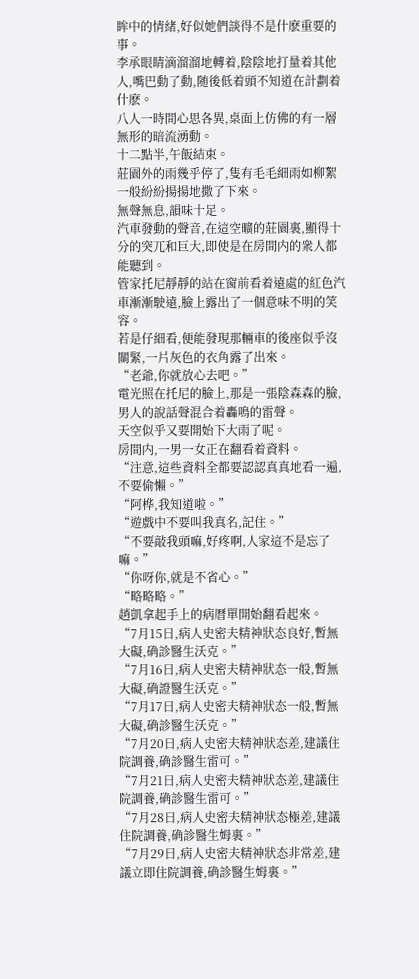眸中的情緒,好似她們談得不是什麽重要的事。
李承眼睛滴溜溜地轉着,陰陰地打量着其他人,嘴巴動了動,随後低着頭不知道在計劃着什麽。
八人一時間心思各異,桌面上仿佛的有一層無形的暗流湧動。
十二點半,午飯結束。
莊園外的雨幾乎停了,隻有毛毛細雨如柳絮一般紛紛揚揚地撒了下來。
無聲無息,韻味十足。
汽車發動的聲音,在這空曠的莊園裏,顯得十分的突兀和巨大,即使是在房間内的衆人都能聽到。
管家托尼靜靜的站在窗前看着遠處的紅色汽車漸漸駛遠,臉上露出了一個意味不明的笑容。
若是仔細看,便能發現那輛車的後座似乎沒關緊,一片灰色的衣角露了出來。
“老爺,你就放心去吧。”
電光照在托尼的臉上,那是一張陰森森的臉,男人的說話聲混合着轟鳴的雷聲。
天空似乎又要開始下大雨了呢。
房間内,一男一女正在翻看着資料。
“注意,這些資料全都要認認真真地看一遍,不要偷懶。”
“阿桦,我知道啦。”
“遊戲中不要叫我真名,記住。”
“不要敲我頭嘛,好疼啊,人家這不是忘了嘛。”
“你呀你,就是不省心。”
“略略略。”
趙凱拿起手上的病曆單開始翻看起來。
“7月15日,病人史密夫精神狀态良好,暫無大礙,确診醫生沃克。”
“7月16日,病人史密夫精神狀态一般,暫無大礙,确證醫生沃克。”
“7月17日,病人史密夫精神狀态一般,暫無大礙,确診醫生沃克。”
“7月20日,病人史密夫精神狀态差,建議住院調養,确診醫生雷可。”
“7月21日,病人史密夫精神狀态差,建議住院調養,确診醫生雷可。”
“7月28日,病人史密夫精神狀态極差,建議住院調養,确診醫生姆裏。”
“7月29日,病人史密夫精神狀态非常差,建議立即住院調養,确診醫生姆裏。”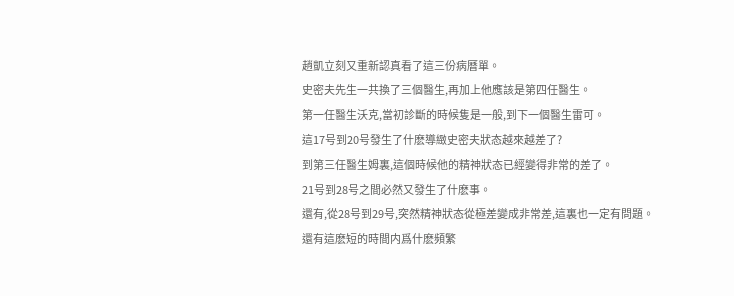趙凱立刻又重新認真看了這三份病曆單。
史密夫先生一共換了三個醫生,再加上他應該是第四任醫生。
第一任醫生沃克,當初診斷的時候隻是一般,到下一個醫生雷可。
這17号到20号發生了什麽導緻史密夫狀态越來越差了?
到第三任醫生姆裏,這個時候他的精神狀态已經變得非常的差了。
21号到28号之間必然又發生了什麽事。
還有,從28号到29号,突然精神狀态從極差變成非常差,這裏也一定有問題。
還有這麽短的時間内爲什麽頻繁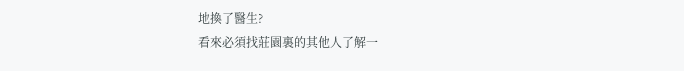地換了醫生?
看來必須找莊園裏的其他人了解一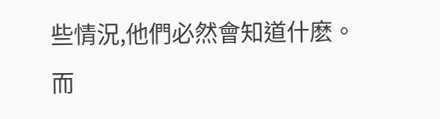些情況,他們必然會知道什麽。
而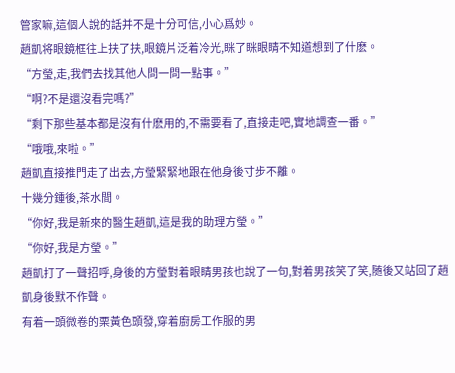管家嘛,這個人說的話并不是十分可信,小心爲妙。
趙凱将眼鏡框往上扶了扶,眼鏡片泛着冷光,眯了眯眼睛不知道想到了什麽。
“方瑩,走,我們去找其他人問一問一點事。”
“啊?不是還沒看完嗎?”
“剩下那些基本都是沒有什麽用的,不需要看了,直接走吧,實地調查一番。”
“哦哦,來啦。”
趙凱直接推門走了出去,方瑩緊緊地跟在他身後寸步不離。
十幾分鍾後,茶水間。
“你好,我是新來的醫生趙凱,這是我的助理方瑩。”
“你好,我是方瑩。”
趙凱打了一聲招呼,身後的方瑩對着眼睛男孩也說了一句,對着男孩笑了笑,随後又站回了趙凱身後默不作聲。
有着一頭微卷的栗黃色頭發,穿着廚房工作服的男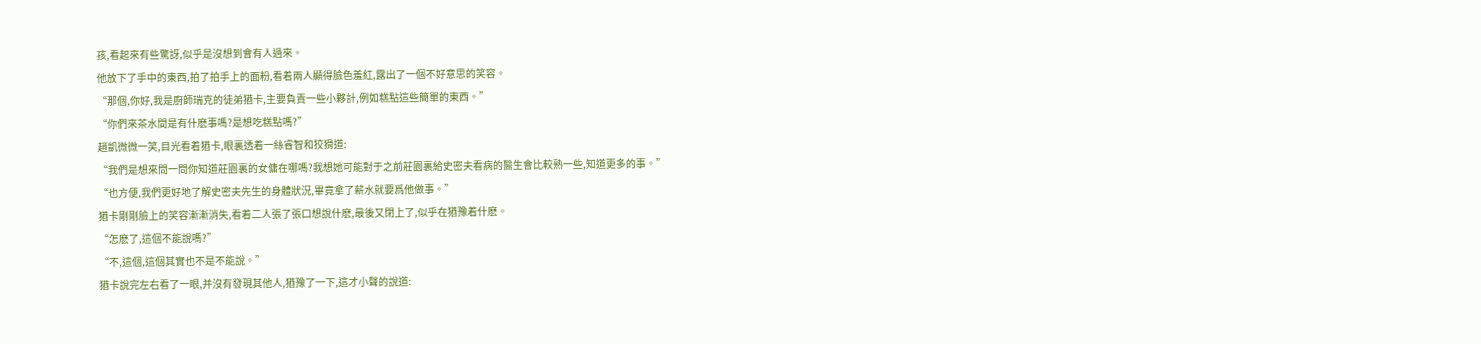孩,看起來有些驚訝,似乎是沒想到會有人過來。
他放下了手中的東西,拍了拍手上的面粉,看着兩人顯得臉色羞紅,露出了一個不好意思的笑容。
“那個,你好,我是廚師瑞克的徒弟猶卡,主要負責一些小夥計,例如糕點這些簡單的東西。”
“你們來茶水間是有什麽事嗎?是想吃糕點嗎?”
趙凱微微一笑,目光看着猶卡,眼裏透着一絲睿智和狡猾道:
“我們是想來問一問你知道莊園裏的女傭在哪嗎?我想她可能對于之前莊園裏給史密夫看病的醫生會比較熟一些,知道更多的事。”
“也方便,我們更好地了解史密夫先生的身體狀況,畢竟拿了薪水就要爲他做事。”
猶卡剛剛臉上的笑容漸漸消失,看着二人張了張口想說什麽,最後又閉上了,似乎在猶豫着什麽。
“怎麽了,這個不能說嗎?”
“不,這個,這個其實也不是不能說。”
猶卡說完左右看了一眼,并沒有發現其他人,猶豫了一下,這才小聲的說道: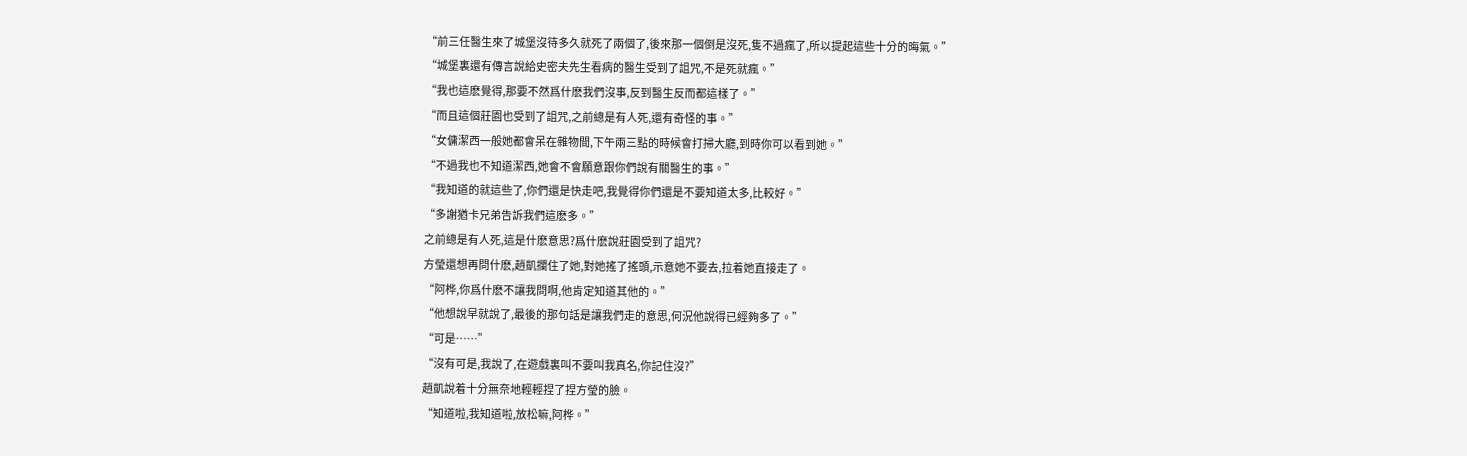“前三任醫生來了城堡沒待多久就死了兩個了,後來那一個倒是沒死,隻不過瘋了,所以提起這些十分的晦氣。”
“城堡裏還有傳言說給史密夫先生看病的醫生受到了詛咒,不是死就瘋。”
“我也這麽覺得,那要不然爲什麽我們沒事,反到醫生反而都這樣了。”
“而且這個莊園也受到了詛咒,之前總是有人死,還有奇怪的事。”
“女傭潔西一般她都會呆在雜物間,下午兩三點的時候會打掃大廳,到時你可以看到她。”
“不過我也不知道潔西,她會不會願意跟你們說有關醫生的事。”
“我知道的就這些了,你們還是快走吧,我覺得你們還是不要知道太多,比較好。”
“多謝猶卡兄弟告訴我們這麽多。”
之前總是有人死,這是什麽意思?爲什麽說莊園受到了詛咒?
方瑩還想再問什麽,趙凱攔住了她,對她搖了搖頭,示意她不要去,拉着她直接走了。
“阿桦,你爲什麽不讓我問啊,他肯定知道其他的。”
“他想說早就說了,最後的那句話是讓我們走的意思,何況他說得已經夠多了。”
“可是……”
“沒有可是,我說了,在遊戲裏叫不要叫我真名,你記住沒?”
趙凱說着十分無奈地輕輕捏了捏方瑩的臉。
“知道啦,我知道啦,放松嘛,阿桦。”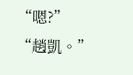“嗯?”
“趙凱。”